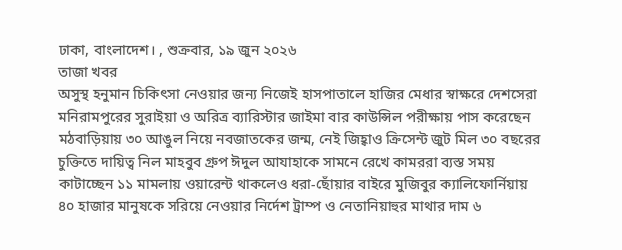ঢাকা, বাংলাদেশ। , শুক্রবার, ১৯ জুন ২০২৬
তাজা খবর
অসুস্থ হনুমান চিকিৎসা নেওয়ার জন্য নিজেই হাসপাতালে হাজির মেধার স্বাক্ষরে দেশসেরা মনিরামপুরের সুরাইয়া ও অরিত্র ব্যারিস্টার জাইমা বার কাউন্সিল পরীক্ষায় পাস করেছেন মঠবাড়িয়ায় ৩০ আঙুল নিয়ে নবজাতকের জন্ম, নেই জিহ্বাও ক্রিসেন্ট জুট মিল ৩০ বছরের চুক্তিতে দায়িত্ব নিল মাহবুব গ্রুপ ঈদুল আযাহাকে সামনে রেখে কামররা ব্যস্ত সময় কাটাচ্ছেন ১১ মামলায় ওয়ারেন্ট থাকলেও ধরা-ছোঁয়ার বাইরে মুজিবুর ক্যালিফোর্নিয়ায় ৪০ হাজার মানুষকে সরিয়ে নেওয়ার নির্দেশ ট্রাম্প ও নেতানিয়াহুর মাথার দাম ৬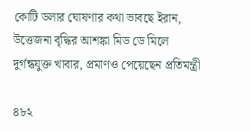কোটি ডলার ঘোষণার কথা ভাবছে ইরান, উত্তেজনা বৃদ্ধির আশঙ্কা মিড ডে মিলে দুর্গন্ধযুক্ত খাবার, প্রমাণও পেয়েছেন প্রতিমন্ত্রী

৪৮২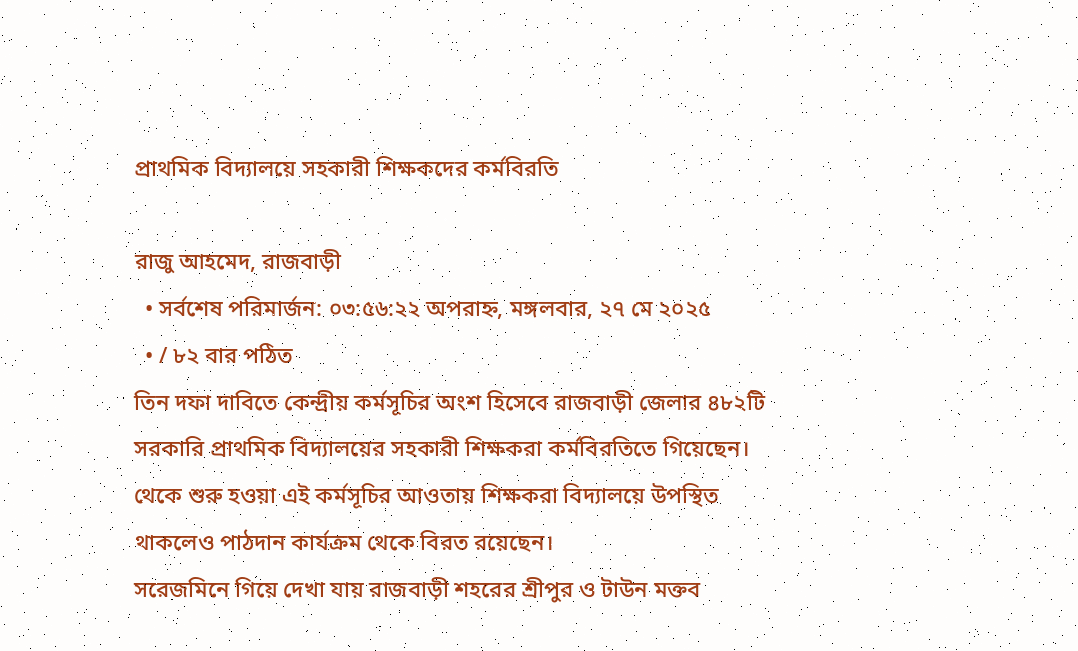প্রাথমিক বিদ্যালয়ে সহকারী শিক্ষকদের কর্মবিরতি

রাজু আহমেদ, রাজবাড়ী
  • সর্বশেষ পরিমার্জন: ০৩:৫৬:২২ অপরাহ্ন, মঙ্গলবার, ২৭ মে ২০২৫
  • / ৮২ বার পঠিত
তিন দফা দাবিতে কেন্দ্রীয় কর্মসূচির অংশ হিসেবে রাজবাড়ী জেলার ৪৮২টি সরকারি প্রাথমিক বিদ্যালয়ের সহকারী শিক্ষকরা কর্মবিরতিতে গিয়েছেন। থেকে শুরু হওয়া এই কর্মসূচির আওতায় শিক্ষকরা বিদ্যালয়ে উপস্থিত থাকলেও পাঠদান কার্যক্রম থেকে বিরত রয়েছেন।
সরেজমিনে গিয়ে দেখা যায় রাজবাড়ী শহরের শ্রীপুর ও টাউন মক্তব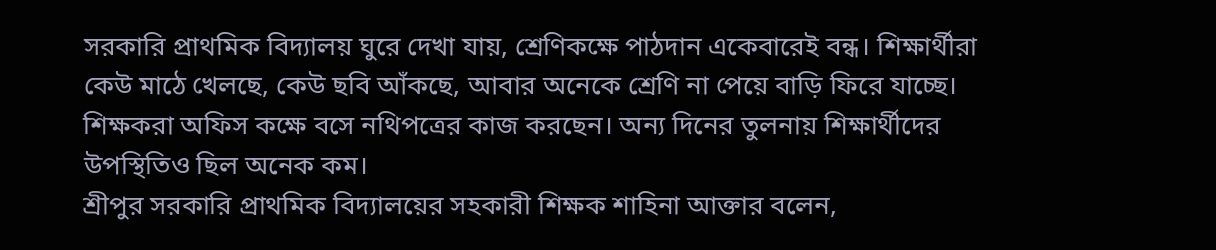সরকারি প্রাথমিক বিদ্যালয় ঘুরে দেখা যায়, শ্রেণিকক্ষে পাঠদান একেবারেই বন্ধ। শিক্ষার্থীরা কেউ মাঠে খেলছে, কেউ ছবি আঁকছে, আবার অনেকে শ্রেণি না পেয়ে বাড়ি ফিরে যাচ্ছে। শিক্ষকরা অফিস কক্ষে বসে নথিপত্রের কাজ করছেন। অন্য দিনের তুলনায় শিক্ষার্থীদের উপস্থিতিও ছিল অনেক কম।
শ্রীপুর সরকারি প্রাথমিক বিদ্যালয়ের সহকারী শিক্ষক শাহিনা আক্তার বলেন,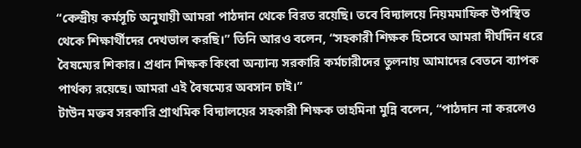“কেন্দ্রীয় কর্মসূচি অনুযায়ী আমরা পাঠদান থেকে বিরত রয়েছি। তবে বিদ্যালয়ে নিয়মমাফিক উপস্থিত থেকে শিক্ষার্থীদের দেখভাল করছি।” তিনি আরও বলেন, “সহকারী শিক্ষক হিসেবে আমরা দীর্ঘদিন ধরে বৈষম্যের শিকার। প্রধান শিক্ষক কিংবা অন্যান্য সরকারি কর্মচারীদের তুলনায় আমাদের বেতনে ব্যাপক পার্থক্য রয়েছে। আমরা এই বৈষম্যের অবসান চাই।”
টাউন মক্তব সরকারি প্রাথমিক বিদ্যালয়ের সহকারী শিক্ষক তাহমিনা মুন্নি বলেন, “পাঠদান না করলেও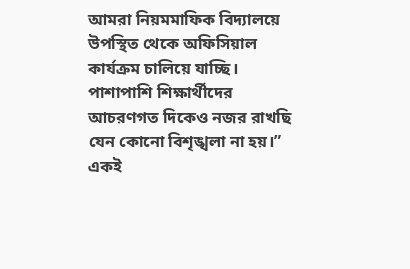আমরা নিয়মমাফিক বিদ্যালয়ে উপস্থিত থেকে অফিসিয়াল কার্যক্রম চালিয়ে যাচ্ছি। পাশাপাশি শিক্ষার্থীদের আচরণগত দিকেও নজর রাখছি যেন কোনো বিশৃঙ্খলা না হয়।”
একই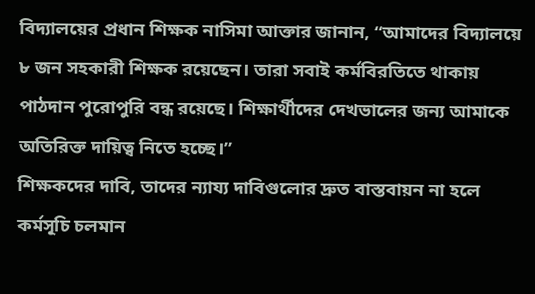বিদ্যালয়ের প্রধান শিক্ষক নাসিমা আক্তার জানান, “আমাদের বিদ্যালয়ে ৮ জন সহকারী শিক্ষক রয়েছেন। তারা সবাই কর্মবিরতিতে থাকায় পাঠদান পুরোপুরি বন্ধ রয়েছে। শিক্ষার্থীদের দেখভালের জন্য আমাকে অতিরিক্ত দায়িত্ব নিতে হচ্ছে।”
শিক্ষকদের দাবি, তাদের ন্যায্য দাবিগুলোর দ্রুত বাস্তবায়ন না হলে কর্মসূচি চলমান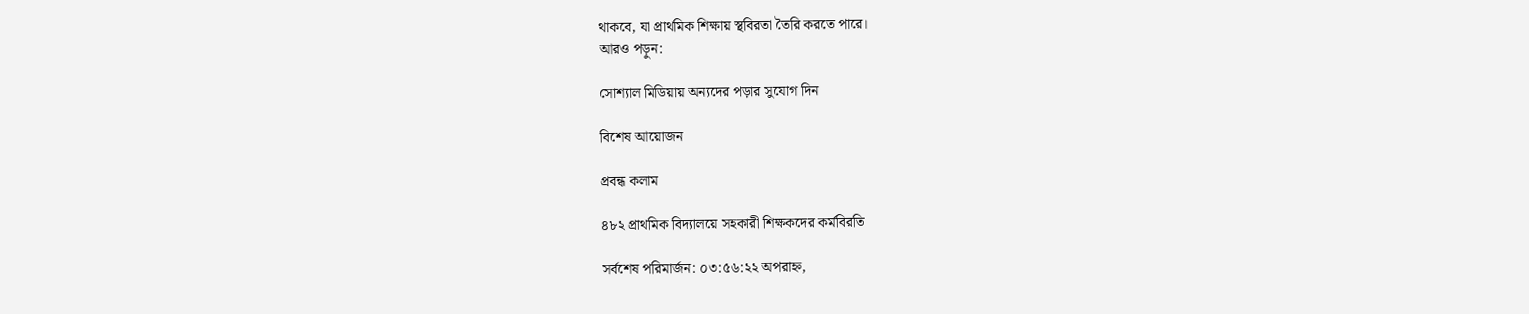থাকবে, যা প্রাথমিক শিক্ষায় স্থবিরতা তৈরি করতে পারে।
আরও পড়ুন:

সোশ্যাল মিডিয়ায় অন্যদের পড়ার সুযোগ দিন

বিশেষ আয়োজন

প্রবন্ধ কলাম

৪৮২ প্রাথমিক বিদ্যালয়ে সহকারী শিক্ষকদের কর্মবিরতি

সর্বশেষ পরিমার্জন: ০৩:৫৬:২২ অপরাহ্ন,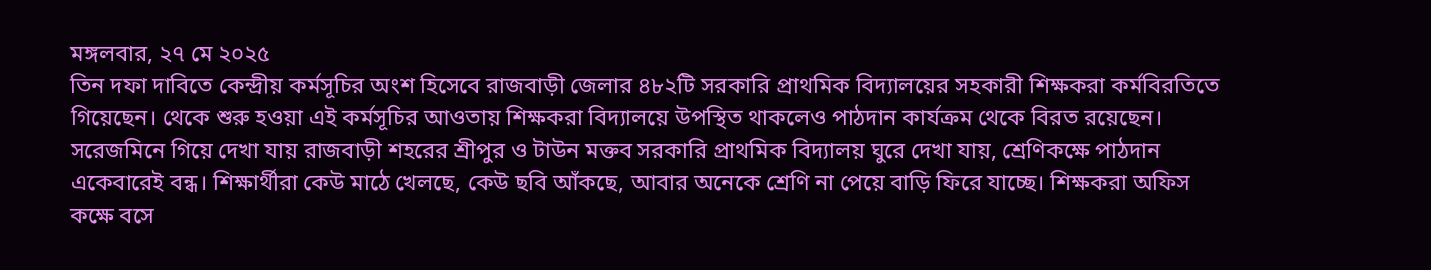মঙ্গলবার, ২৭ মে ২০২৫
তিন দফা দাবিতে কেন্দ্রীয় কর্মসূচির অংশ হিসেবে রাজবাড়ী জেলার ৪৮২টি সরকারি প্রাথমিক বিদ্যালয়ের সহকারী শিক্ষকরা কর্মবিরতিতে গিয়েছেন। থেকে শুরু হওয়া এই কর্মসূচির আওতায় শিক্ষকরা বিদ্যালয়ে উপস্থিত থাকলেও পাঠদান কার্যক্রম থেকে বিরত রয়েছেন।
সরেজমিনে গিয়ে দেখা যায় রাজবাড়ী শহরের শ্রীপুর ও টাউন মক্তব সরকারি প্রাথমিক বিদ্যালয় ঘুরে দেখা যায়, শ্রেণিকক্ষে পাঠদান একেবারেই বন্ধ। শিক্ষার্থীরা কেউ মাঠে খেলছে, কেউ ছবি আঁকছে, আবার অনেকে শ্রেণি না পেয়ে বাড়ি ফিরে যাচ্ছে। শিক্ষকরা অফিস কক্ষে বসে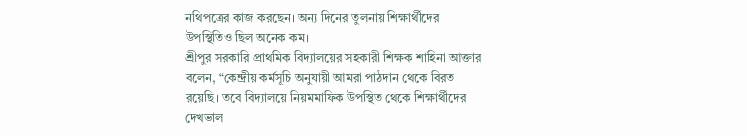নথিপত্রের কাজ করছেন। অন্য দিনের তুলনায় শিক্ষার্থীদের উপস্থিতিও ছিল অনেক কম।
শ্রীপুর সরকারি প্রাথমিক বিদ্যালয়ের সহকারী শিক্ষক শাহিনা আক্তার বলেন, “কেন্দ্রীয় কর্মসূচি অনুযায়ী আমরা পাঠদান থেকে বিরত রয়েছি। তবে বিদ্যালয়ে নিয়মমাফিক উপস্থিত থেকে শিক্ষার্থীদের দেখভাল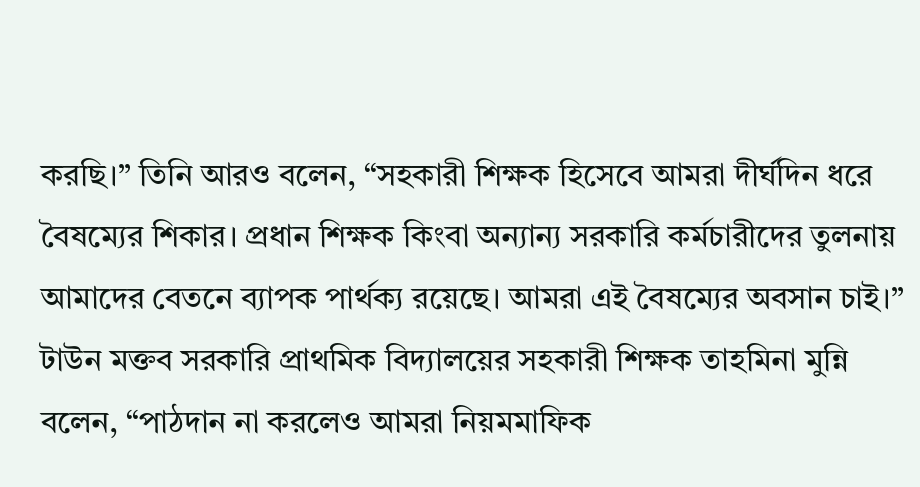করছি।” তিনি আরও বলেন, “সহকারী শিক্ষক হিসেবে আমরা দীর্ঘদিন ধরে বৈষম্যের শিকার। প্রধান শিক্ষক কিংবা অন্যান্য সরকারি কর্মচারীদের তুলনায় আমাদের বেতনে ব্যাপক পার্থক্য রয়েছে। আমরা এই বৈষম্যের অবসান চাই।”
টাউন মক্তব সরকারি প্রাথমিক বিদ্যালয়ের সহকারী শিক্ষক তাহমিনা মুন্নি বলেন, “পাঠদান না করলেও আমরা নিয়মমাফিক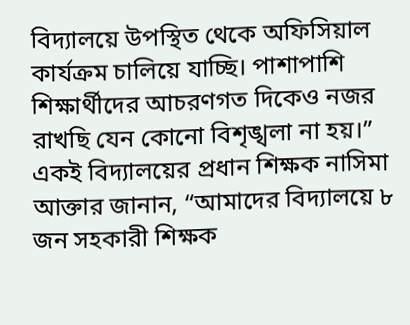বিদ্যালয়ে উপস্থিত থেকে অফিসিয়াল কার্যক্রম চালিয়ে যাচ্ছি। পাশাপাশি শিক্ষার্থীদের আচরণগত দিকেও নজর রাখছি যেন কোনো বিশৃঙ্খলা না হয়।”
একই বিদ্যালয়ের প্রধান শিক্ষক নাসিমা আক্তার জানান, “আমাদের বিদ্যালয়ে ৮ জন সহকারী শিক্ষক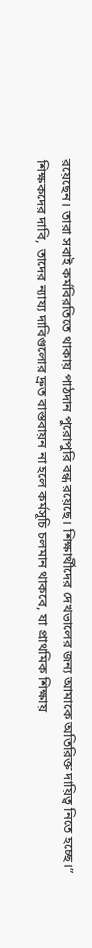রয়েছেন। তারা সবাই কর্মবিরতিতে থাকায় পাঠদান পুরোপুরি বন্ধ রয়েছে। শিক্ষার্থীদের দেখভালের জন্য আমাকে অতিরিক্ত দায়িত্ব নিতে হচ্ছে।”
শিক্ষকদের দাবি, তাদের ন্যায্য দাবিগুলোর দ্রুত বাস্তবায়ন না হলে কর্মসূচি চলমান থাকবে, যা প্রাথমিক শিক্ষায়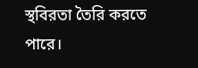স্থবিরতা তৈরি করতে পারে।